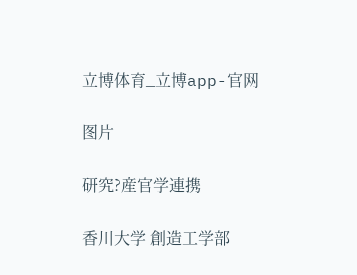立博体育_立博app-官网

图片

研究?産官学連携

香川大学 創造工学部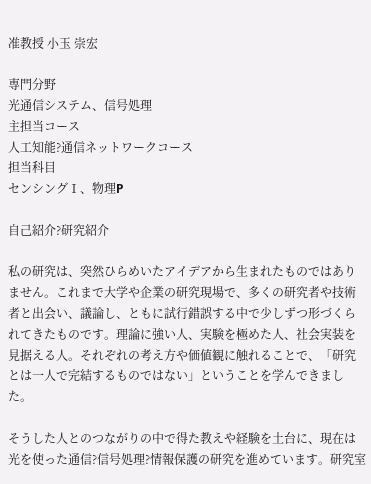准教授 小玉 崇宏

専門分野
光通信システム、信号処理
主担当コース
人工知能?通信ネットワークコース
担当科目
センシングⅠ、物理P

自己紹介?研究紹介

私の研究は、突然ひらめいたアイデアから生まれたものではありません。これまで大学や企業の研究現場で、多くの研究者や技術者と出会い、議論し、ともに試行錯誤する中で少しずつ形づくられてきたものです。理論に強い人、実験を極めた人、社会実装を見据える人。それぞれの考え方や価値観に触れることで、「研究とは一人で完結するものではない」ということを学んできました。

そうした人とのつながりの中で得た教えや経験を土台に、現在は光を使った通信?信号処理?情報保護の研究を進めています。研究室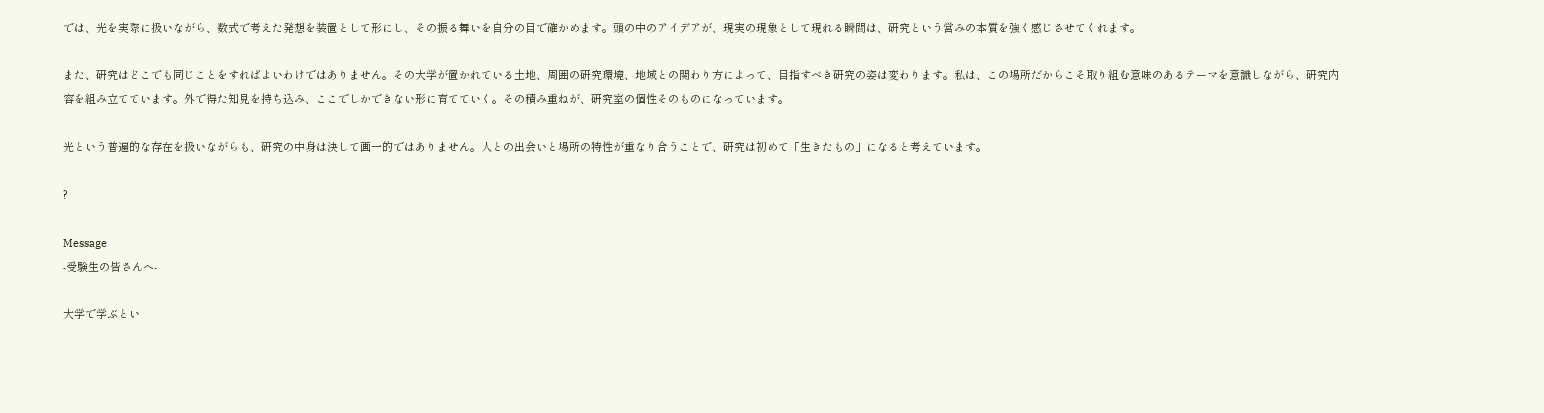では、光を実際に扱いながら、数式で考えた発想を装置として形にし、その振る舞いを自分の目で確かめます。頭の中のアイデアが、現実の現象として現れる瞬間は、研究という営みの本質を強く感じさせてくれます。

また、研究はどこでも同じことをすればよいわけではありません。その大学が置かれている土地、周囲の研究環境、地域との関わり方によって、目指すべき研究の姿は変わります。私は、この場所だからこそ取り組む意味のあるテーマを意識しながら、研究内容を組み立てています。外で得た知見を持ち込み、ここでしかできない形に育てていく。その積み重ねが、研究室の個性そのものになっています。

光という普遍的な存在を扱いながらも、研究の中身は決して画一的ではありません。人との出会いと場所の特性が重なり合うことで、研究は初めて「生きたもの」になると考えています。

?

Message
-受験生の皆さんへ-

大学で学ぶとい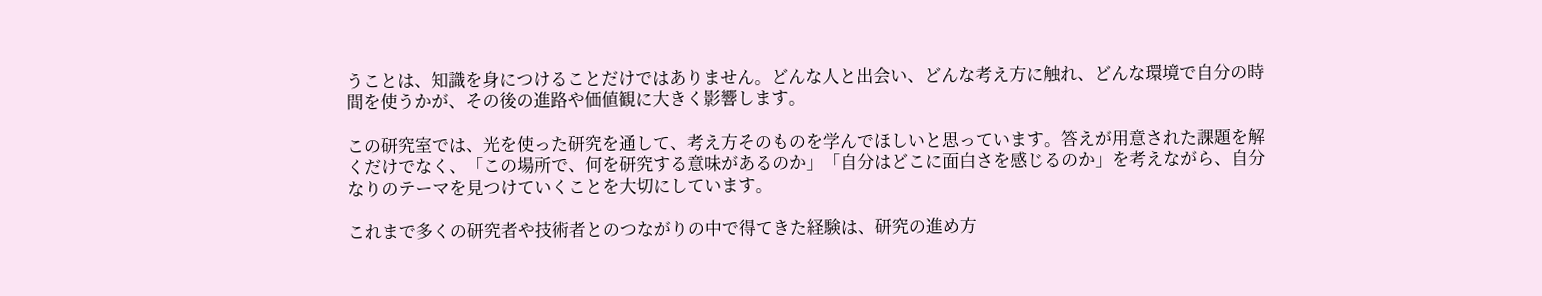うことは、知識を身につけることだけではありません。どんな人と出会い、どんな考え方に触れ、どんな環境で自分の時間を使うかが、その後の進路や価値観に大きく影響します。

この研究室では、光を使った研究を通して、考え方そのものを学んでほしいと思っています。答えが用意された課題を解くだけでなく、「この場所で、何を研究する意味があるのか」「自分はどこに面白さを感じるのか」を考えながら、自分なりのテーマを見つけていくことを大切にしています。

これまで多くの研究者や技術者とのつながりの中で得てきた経験は、研究の進め方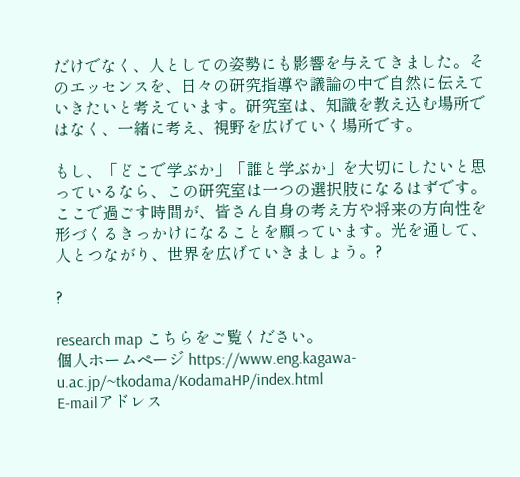だけでなく、人としての姿勢にも影響を与えてきました。そのエッセンスを、日々の研究指導や議論の中で自然に伝えていきたいと考えています。研究室は、知識を教え込む場所ではなく、一緒に考え、視野を広げていく場所です。

もし、「どこで学ぶか」「誰と学ぶか」を大切にしたいと思っているなら、この研究室は一つの選択肢になるはずです。ここで過ごす時間が、皆さん自身の考え方や将来の方向性を形づくるきっかけになることを願っています。光を通して、人とつながり、世界を広げていきましょう。?

?

research map こちらをご覧ください。
個人ホームページ https://www.eng.kagawa-u.ac.jp/~tkodama/KodamaHP/index.html
E-mailアドレス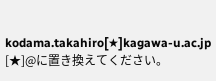kodama.takahiro[★]kagawa-u.ac.jp
[★]@に置き換えてください。